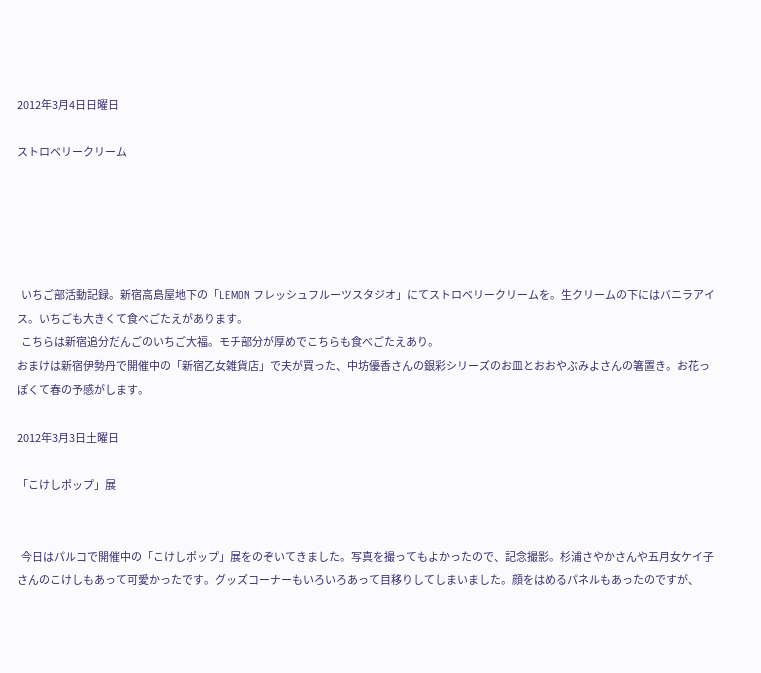2012年3月4日日曜日

ストロベリークリーム





  いちご部活動記録。新宿高島屋地下の「LEMON フレッシュフルーツスタジオ」にてストロベリークリームを。生クリームの下にはバニラアイス。いちごも大きくて食べごたえがあります。
  こちらは新宿追分だんごのいちご大福。モチ部分が厚めでこちらも食べごたえあり。
おまけは新宿伊勢丹で開催中の「新宿乙女雑貨店」で夫が買った、中坊優香さんの銀彩シリーズのお皿とおおやぶみよさんの箸置き。お花っぽくて春の予感がします。

2012年3月3日土曜日

「こけしポップ」展


  今日はパルコで開催中の「こけしポップ」展をのぞいてきました。写真を撮ってもよかったので、記念撮影。杉浦さやかさんや五月女ケイ子さんのこけしもあって可愛かったです。グッズコーナーもいろいろあって目移りしてしまいました。顔をはめるパネルもあったのですが、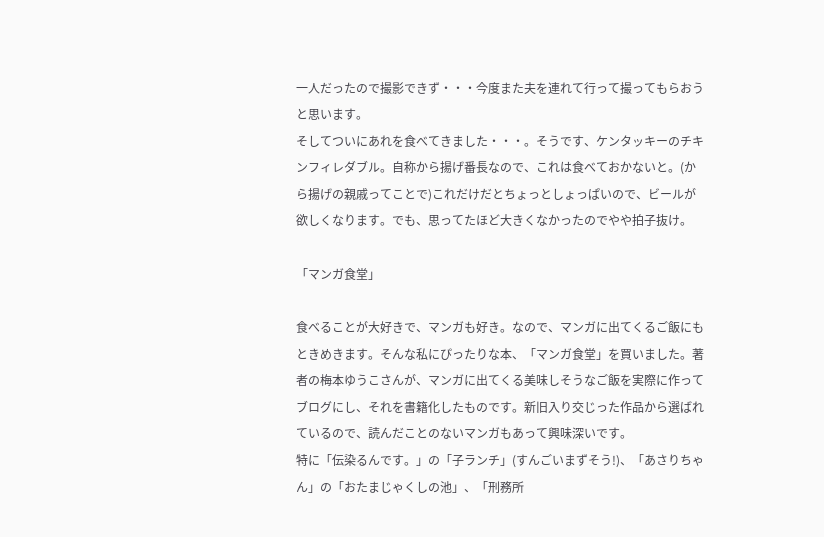一人だったので撮影できず・・・今度また夫を連れて行って撮ってもらおうと思います。
そしてついにあれを食べてきました・・・。そうです、ケンタッキーのチキンフィレダブル。自称から揚げ番長なので、これは食べておかないと。(から揚げの親戚ってことで)これだけだとちょっとしょっぱいので、ビールが欲しくなります。でも、思ってたほど大きくなかったのでやや拍子抜け。

「マンガ食堂」

食べることが大好きで、マンガも好き。なので、マンガに出てくるご飯にもときめきます。そんな私にぴったりな本、「マンガ食堂」を買いました。著者の梅本ゆうこさんが、マンガに出てくる美味しそうなご飯を実際に作ってブログにし、それを書籍化したものです。新旧入り交じった作品から選ばれているので、読んだことのないマンガもあって興味深いです。
特に「伝染るんです。」の「子ランチ」(すんごいまずそう!)、「あさりちゃん」の「おたまじゃくしの池」、「刑務所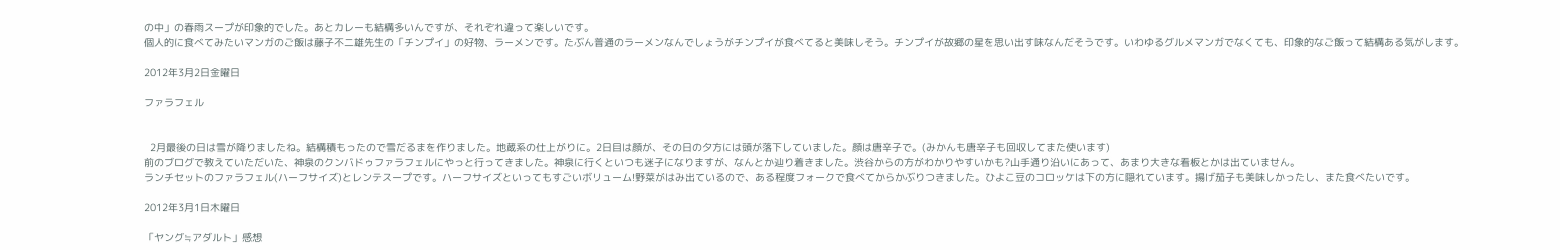の中」の春雨スープが印象的でした。あとカレーも結構多いんですが、それぞれ違って楽しいです。
個人的に食べてみたいマンガのご飯は藤子不二雄先生の「チンプイ」の好物、ラーメンです。たぶん普通のラーメンなんでしょうがチンプイが食べてると美味しそう。チンプイが故郷の星を思い出す味なんだそうです。いわゆるグルメマンガでなくても、印象的なご飯って結構ある気がします。

2012年3月2日金曜日

ファラフェル


  2月最後の日は雪が降りましたね。結構積もったので雪だるまを作りました。地蔵系の仕上がりに。2日目は顔が、その日の夕方には頭が落下していました。顔は唐辛子で。(みかんも唐辛子も回収してまた使います)
前のブログで教えていただいた、神泉のクンバドゥファラフェルにやっと行ってきました。神泉に行くといつも迷子になりますが、なんとか辿り着きました。渋谷からの方がわかりやすいかも?山手通り沿いにあって、あまり大きな看板とかは出ていません。
ランチセットのファラフェル(ハーフサイズ)とレンテスープです。ハーフサイズといってもすごいボリューム!野菜がはみ出ているので、ある程度フォークで食べてからかぶりつきました。ひよこ豆のコロッケは下の方に隠れています。揚げ茄子も美味しかったし、また食べたいです。

2012年3月1日木曜日

「ヤング≒アダルト」感想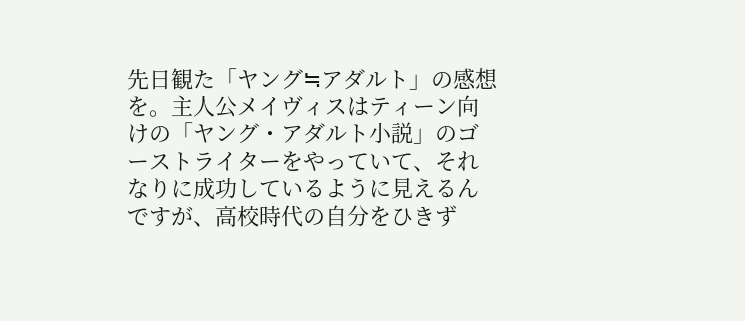先日観た「ヤング≒アダルト」の感想を。主人公メイヴィスはティーン向けの「ヤング・アダルト小説」のゴーストライターをやっていて、それなりに成功しているように見えるんですが、高校時代の自分をひきず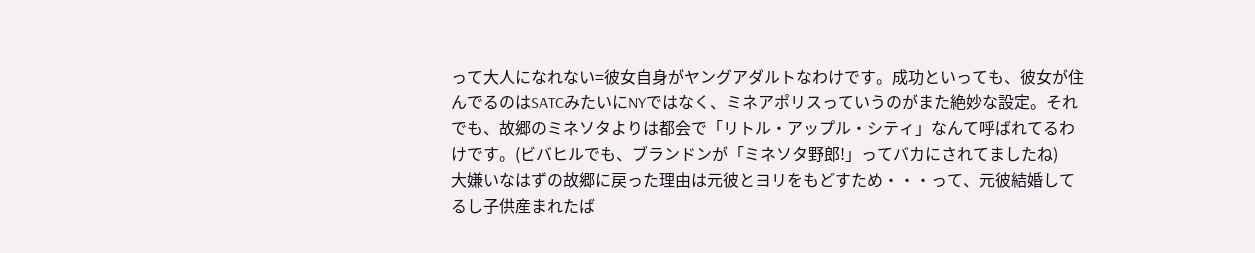って大人になれない=彼女自身がヤングアダルトなわけです。成功といっても、彼女が住んでるのはSATCみたいにNYではなく、ミネアポリスっていうのがまた絶妙な設定。それでも、故郷のミネソタよりは都会で「リトル・アップル・シティ」なんて呼ばれてるわけです。(ビバヒルでも、ブランドンが「ミネソタ野郎!」ってバカにされてましたね)
大嫌いなはずの故郷に戻った理由は元彼とヨリをもどすため・・・って、元彼結婚してるし子供産まれたば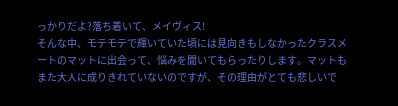っかりだよ?落ち着いて、メイヴィス!
そんな中、モテモテで輝いていた頃には見向きもしなかったクラスメートのマットに出会って、悩みを聞いてもらったりします。マットもまた大人に成りきれていないのですが、その理由がとても悲しいで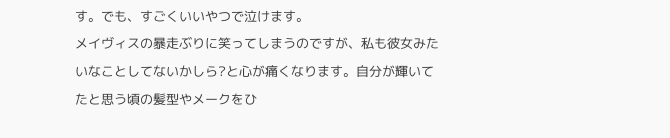す。でも、すごくいいやつで泣けます。
メイヴィスの暴走ぶりに笑ってしまうのですが、私も彼女みたいなことしてないかしら?と心が痛くなります。自分が輝いてたと思う頃の髪型やメークをひ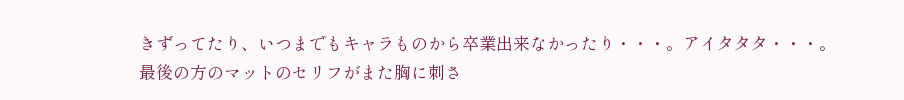きずってたり、いつまでもキャラものから卒業出来なかったり・・・。アイタタタ・・・。
最後の方のマットのセリフがまた胸に刺さ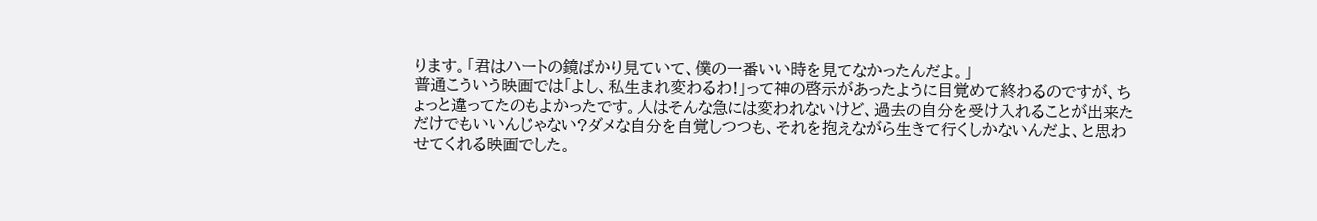ります。「君はハートの鏡ばかり見ていて、僕の一番いい時を見てなかったんだよ。」
普通こういう映画では「よし、私生まれ変わるわ!」って神の啓示があったように目覚めて終わるのですが、ちょっと違ってたのもよかったです。人はそんな急には変われないけど、過去の自分を受け入れることが出来ただけでもいいんじゃない?ダメな自分を自覚しつつも、それを抱えながら生きて行くしかないんだよ、と思わせてくれる映画でした。